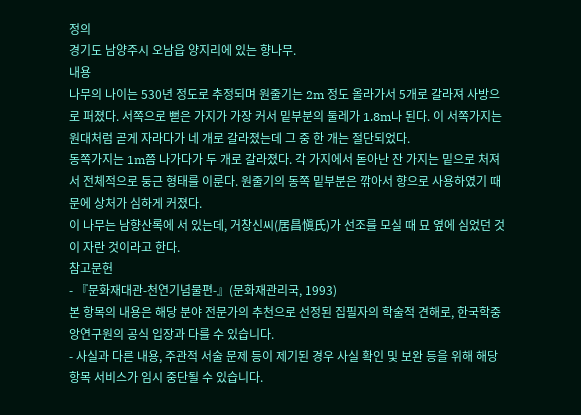정의
경기도 남양주시 오남읍 양지리에 있는 향나무.
내용
나무의 나이는 530년 정도로 추정되며 원줄기는 2m 정도 올라가서 5개로 갈라져 사방으로 퍼졌다. 서쪽으로 뻗은 가지가 가장 커서 밑부분의 둘레가 1.8m나 된다. 이 서쪽가지는 원대처럼 곧게 자라다가 네 개로 갈라졌는데 그 중 한 개는 절단되었다.
동쪽가지는 1m쯤 나가다가 두 개로 갈라졌다. 각 가지에서 돋아난 잔 가지는 밑으로 처져서 전체적으로 둥근 형태를 이룬다. 원줄기의 동쪽 밑부분은 깎아서 향으로 사용하였기 때문에 상처가 심하게 커졌다.
이 나무는 남향산록에 서 있는데, 거창신씨(居昌愼氏)가 선조를 모실 때 묘 옆에 심었던 것이 자란 것이라고 한다.
참고문헌
- 『문화재대관-천연기념물편-』(문화재관리국, 1993)
본 항목의 내용은 해당 분야 전문가의 추천으로 선정된 집필자의 학술적 견해로, 한국학중앙연구원의 공식 입장과 다를 수 있습니다.
- 사실과 다른 내용, 주관적 서술 문제 등이 제기된 경우 사실 확인 및 보완 등을 위해 해당 항목 서비스가 임시 중단될 수 있습니다.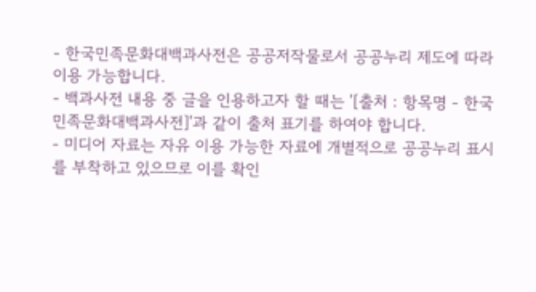- 한국민족문화대백과사전은 공공저작물로서 공공누리 제도에 따라 이용 가능합니다.
- 백과사전 내용 중 글을 인용하고자 할 때는 '[출처 : 항목명 - 한국민족문화대백과사전]'과 같이 출처 표기를 하여야 합니다.
- 미디어 자료는 자유 이용 가능한 자료에 개별적으로 공공누리 표시를 부착하고 있으므로 이를 확인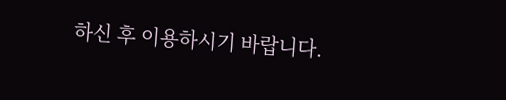하신 후 이용하시기 바랍니다.